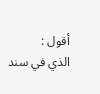أقول :
الذي في سند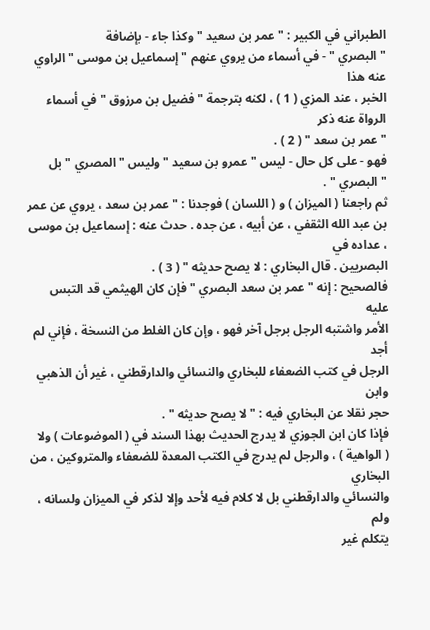الطبراني في الكبير : " عمر بن سعيد " وكذا جاء - بإضافة
" البصري " - في أسماء من يروي عنهم " إسماعيل بن موسى " الراوي عنه هذا
الخبر ، عند المزي ( 1 ) ، لكنه بترجمة " فضيل بن مرزوق " في أسماء الرواة عنه ذكر
" عمر بن سعد " ( 2 ) .
فهو - على كل حال - ليس " عمرو بن سعيد " وليس " المصري " بل
" البصري " .
ثم راجعنا ( الميزان ) و ( اللسان ) فوجدنا : " عمر بن سعد ، يروي عن عمر
بن عبد الله الثقفي ، عن أبيه ، عن جده . حدث عنه : إسماعيل بن موسى ، عداده في
البصريين . قال البخاري : لا يصح حديثه " ( 3 ) .
فالصحيح : إنه " عمر بن سعد البصري " فإن كان الهيثمي قد التبس عليه
الأمر واشتبه الرجل برجل آخر فهو ، وإن كان الغلط من النسخة ، فإني لم أجد
الرجل في كتب الضعفاء للبخاري والنسائي والدارقطني ، غير أن الذهبي وابن
حجر نقلا عن البخاري فيه : " لا يصح حديثه " .
فإذا كان ابن الجوزي لا يدرج الحديث بهذا السند في ( الموضوعات ) ولا
( الواهية ) ، والرجل لم يدرج في الكتب المعدة للضعفاء والمتروكين ، من البخاري
والنسائي والدارقطني بل لا كلام فيه لأحد وإلا لذكر في الميزان ولسانه ، ولم
يتكلم غير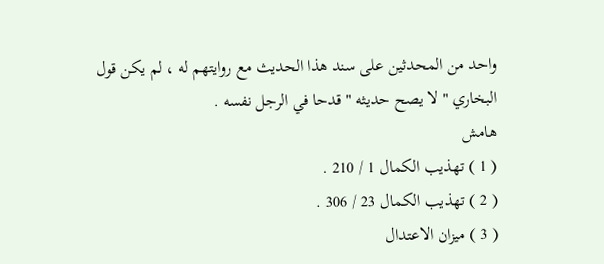واحد من المحدثين على سند هذا الحديث مع روايتهم له ، لم يكن قول
البخاري " لا يصح حديثه " قدحا في الرجل نفسه .
هامش
( 1 ) تهذيب الكمال 1 / 210 .
( 2 ) تهذيب الكمال 23 / 306 .
( 3 ) ميزان الاعتدال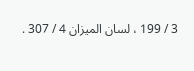3 / 199 ، لسان الميزان 4 / 307 .